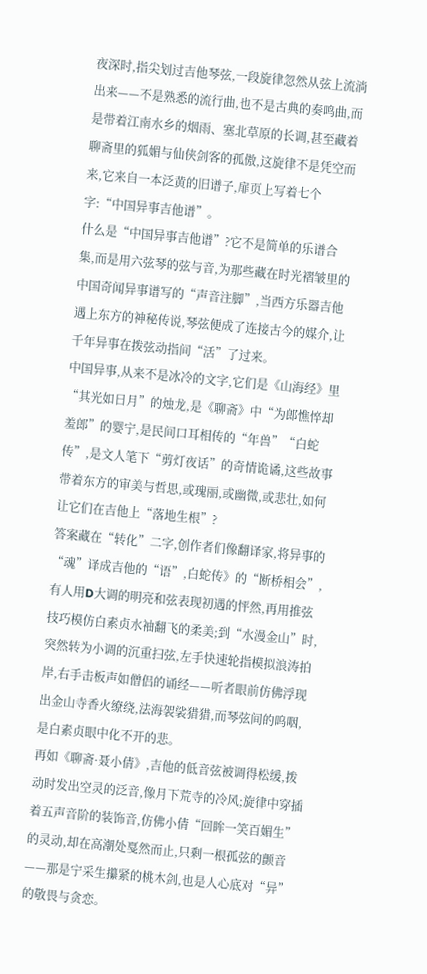夜深时,指尖划过吉他琴弦,一段旋律忽然从弦上流淌出来——不是熟悉的流行曲,也不是古典的奏鸣曲,而是带着江南水乡的烟雨、塞北草原的长调,甚至藏着聊斋里的狐媚与仙侠剑客的孤傲,这旋律不是凭空而来,它来自一本泛黄的旧谱子,扉页上写着七个字:“中国异事吉他谱”。
什么是“中国异事吉他谱”?它不是简单的乐谱合集,而是用六弦琴的弦与音,为那些藏在时光褶皱里的中国奇闻异事谱写的“声音注脚”,当西方乐器吉他遇上东方的神秘传说,琴弦便成了连接古今的媒介,让千年异事在拨弦动指间“活”了过来。
中国异事,从来不是冰冷的文字,它们是《山海经》里“其光如日月”的烛龙,是《聊斋》中“为郎憔悴却羞郎”的婴宁,是民间口耳相传的“年兽”“白蛇传”,是文人笔下“剪灯夜话”的奇情诡谲,这些故事带着东方的审美与哲思,或瑰丽,或幽微,或悲壮,如何让它们在吉他上“落地生根”?
答案藏在“转化”二字,创作者们像翻译家,将异事的“魂”译成吉他的“语”,白蛇传》的“断桥相会”,有人用D大调的明亮和弦表现初遇的怦然,再用推弦技巧模仿白素贞水袖翻飞的柔美;到“水漫金山”时,突然转为小调的沉重扫弦,左手快速轮指模拟浪涛拍岸,右手击板声如僧侣的诵经——听者眼前仿佛浮现出金山寺香火缭绕,法海袈裟猎猎,而琴弦间的呜咽,是白素贞眼中化不开的悲。
再如《聊斋·聂小倩》,吉他的低音弦被调得松缓,拨动时发出空灵的泛音,像月下荒寺的冷风;旋律中穿插着五声音阶的装饰音,仿佛小倩“回眸一笑百媚生”的灵动,却在高潮处戛然而止,只剩一根孤弦的颤音——那是宁采生攥紧的桃木剑,也是人心底对“异”的敬畏与贪恋。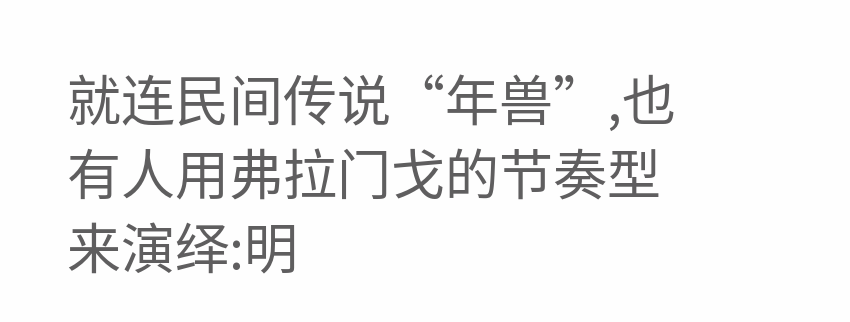就连民间传说“年兽”,也有人用弗拉门戈的节奏型来演绎:明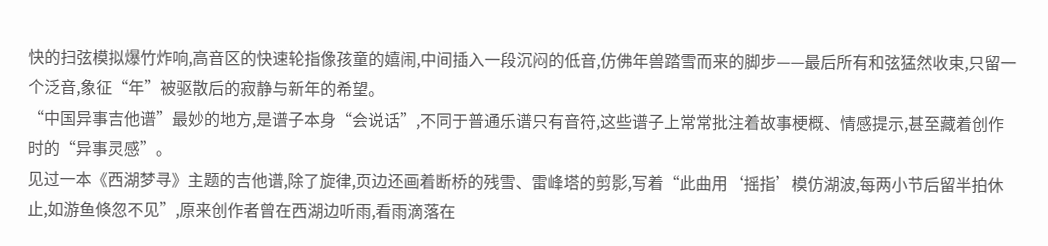快的扫弦模拟爆竹炸响,高音区的快速轮指像孩童的嬉闹,中间插入一段沉闷的低音,仿佛年兽踏雪而来的脚步——最后所有和弦猛然收束,只留一个泛音,象征“年”被驱散后的寂静与新年的希望。
“中国异事吉他谱”最妙的地方,是谱子本身“会说话”,不同于普通乐谱只有音符,这些谱子上常常批注着故事梗概、情感提示,甚至藏着创作时的“异事灵感”。
见过一本《西湖梦寻》主题的吉他谱,除了旋律,页边还画着断桥的残雪、雷峰塔的剪影,写着“此曲用‘摇指’模仿湖波,每两小节后留半拍休止,如游鱼倏忽不见”,原来创作者曾在西湖边听雨,看雨滴落在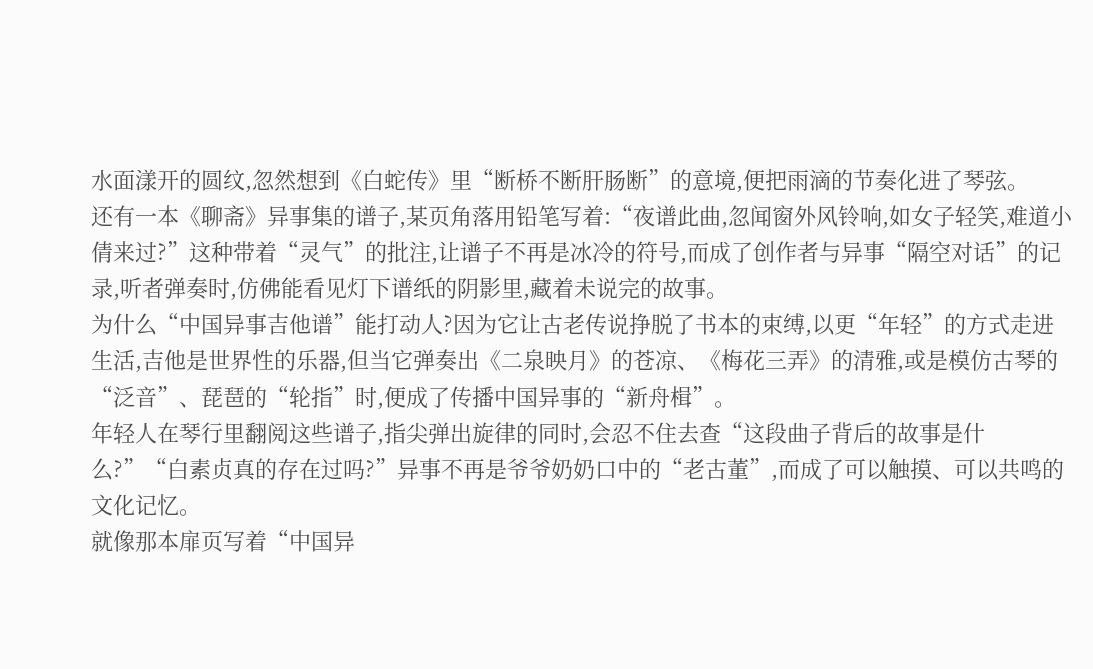水面漾开的圆纹,忽然想到《白蛇传》里“断桥不断肝肠断”的意境,便把雨滴的节奏化进了琴弦。
还有一本《聊斋》异事集的谱子,某页角落用铅笔写着:“夜谱此曲,忽闻窗外风铃响,如女子轻笑,难道小倩来过?”这种带着“灵气”的批注,让谱子不再是冰冷的符号,而成了创作者与异事“隔空对话”的记录,听者弹奏时,仿佛能看见灯下谱纸的阴影里,藏着未说完的故事。
为什么“中国异事吉他谱”能打动人?因为它让古老传说挣脱了书本的束缚,以更“年轻”的方式走进生活,吉他是世界性的乐器,但当它弹奏出《二泉映月》的苍凉、《梅花三弄》的清雅,或是模仿古琴的“泛音”、琵琶的“轮指”时,便成了传播中国异事的“新舟楫”。
年轻人在琴行里翻阅这些谱子,指尖弹出旋律的同时,会忍不住去查“这段曲子背后的故事是什么?”“白素贞真的存在过吗?”异事不再是爷爷奶奶口中的“老古董”,而成了可以触摸、可以共鸣的文化记忆。
就像那本扉页写着“中国异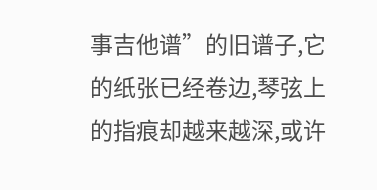事吉他谱”的旧谱子,它的纸张已经卷边,琴弦上的指痕却越来越深,或许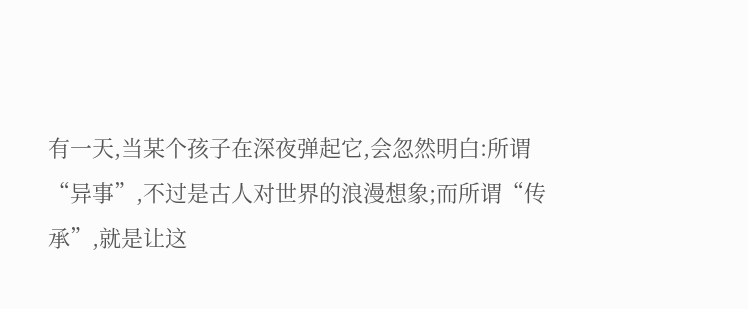有一天,当某个孩子在深夜弹起它,会忽然明白:所谓“异事”,不过是古人对世界的浪漫想象;而所谓“传承”,就是让这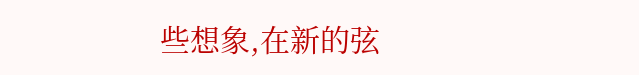些想象,在新的弦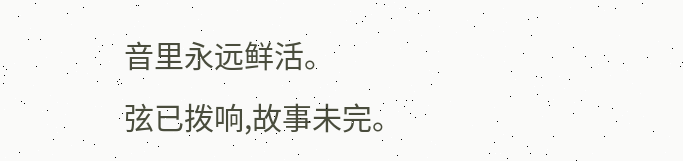音里永远鲜活。
弦已拨响,故事未完。